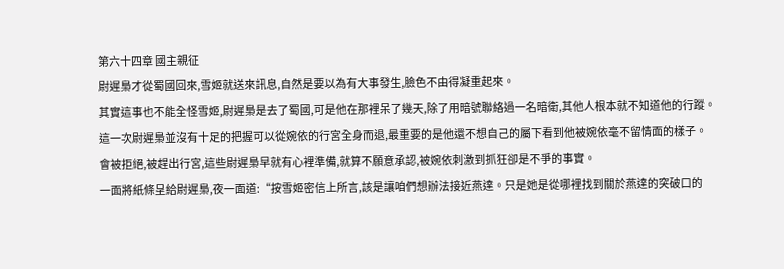第六十四章 國主親征
尉遲梟才從蜀國回來,雪姬就送來訊息,自然是要以為有大事發生,臉色不由得凝重起來。
其實這事也不能全怪雪姬,尉遲梟是去了蜀國,可是他在那裡呆了幾天,除了用暗號聯絡過一名暗衛,其他人根本就不知道他的行蹤。
這一次尉遲梟並沒有十足的把握可以從婉依的行宮全身而退,最重要的是他還不想自己的屬下看到他被婉依毫不留情面的樣子。
會被拒絕,被趕出行宮,這些尉遲梟早就有心裡準備,就算不願意承認,被婉依刺激到抓狂卻是不爭的事實。
一面將紙條呈給尉遲梟,夜一面道:“按雪姬密信上所言,該是讓咱們想辦法接近燕達。只是她是從哪裡找到關於燕達的突破口的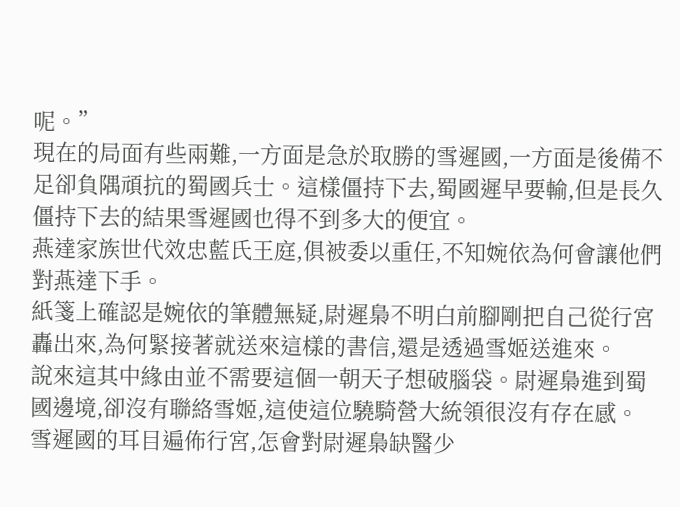呢。”
現在的局面有些兩難,一方面是急於取勝的雪遲國,一方面是後備不足卻負隅頑抗的蜀國兵士。這樣僵持下去,蜀國遲早要輸,但是長久僵持下去的結果雪遲國也得不到多大的便宜。
燕達家族世代效忠藍氏王庭,俱被委以重任,不知婉依為何會讓他們對燕達下手。
紙箋上確認是婉依的筆體無疑,尉遲梟不明白前腳剛把自己從行宮轟出來,為何緊接著就送來這樣的書信,還是透過雪姬送進來。
說來這其中緣由並不需要這個一朝天子想破腦袋。尉遲梟進到蜀國邊境,卻沒有聯絡雪姬,這使這位驍騎營大統領很沒有存在感。
雪遲國的耳目遍佈行宮,怎會對尉遲梟缺醫少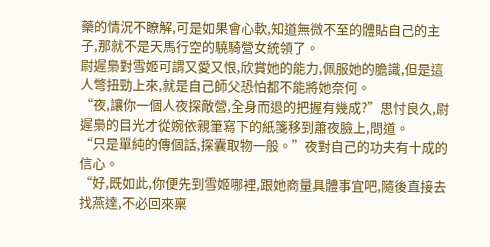藥的情況不瞭解,可是如果會心軟,知道無微不至的體貼自己的主子,那就不是天馬行空的驍騎營女統領了。
尉遲梟對雪姬可謂又愛又恨,欣賞她的能力,佩服她的膽識,但是這人彆扭勁上來,就是自己師父恐怕都不能將她奈何。
“夜,讓你一個人夜探敵營,全身而退的把握有幾成?”思忖良久,尉遲梟的目光才從婉依親筆寫下的紙箋移到蕭夜臉上,問道。
“只是單純的傳個話,探囊取物一般。”夜對自己的功夫有十成的信心。
“好,既如此,你便先到雪姬哪裡,跟她商量具體事宜吧,隨後直接去找燕達,不必回來稟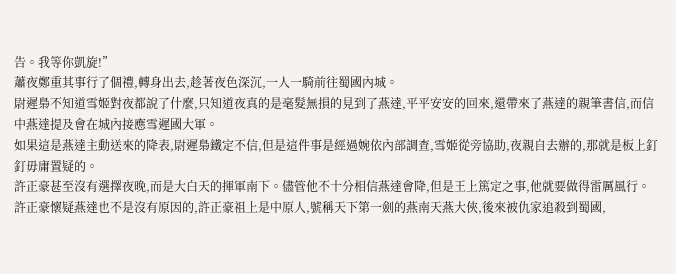告。我等你凱旋!”
蕭夜鄭重其事行了個禮,轉身出去,趁著夜色深沉,一人一騎前往蜀國內城。
尉遲梟不知道雪姬對夜都說了什麼,只知道夜真的是毫髮無損的見到了燕達,平平安安的回來,還帶來了燕達的親筆書信,而信中燕達提及會在城內接應雪遲國大軍。
如果這是燕達主動送來的降表,尉遲梟鐵定不信,但是這件事是經過婉依內部調查,雪姬從旁協助,夜親自去辦的,那就是板上釘釘毋庸置疑的。
許正豪甚至沒有選擇夜晚,而是大白天的揮軍南下。儘管他不十分相信燕達會降,但是王上篤定之事,他就要做得雷厲風行。
許正豪懷疑燕達也不是沒有原因的,許正豪祖上是中原人,號稱天下第一劍的燕南天燕大俠,後來被仇家追殺到蜀國,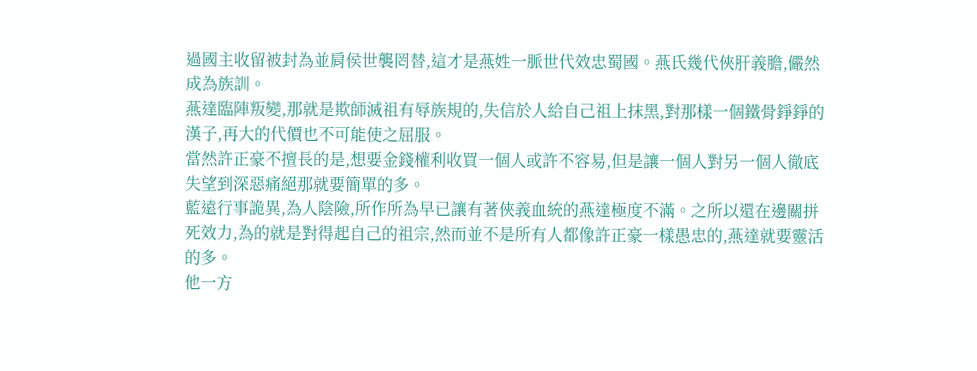過國主收留被封為並肩侯世襲罔替,這才是燕姓一脈世代效忠蜀國。燕氏幾代俠肝義膽,儼然成為族訓。
燕達臨陣叛變,那就是欺師滅祖有辱族規的,失信於人給自己祖上抹黑,對那樣一個鐵骨錚錚的漢子,再大的代價也不可能使之屈服。
當然許正豪不擅長的是,想要金錢權利收買一個人或許不容易,但是讓一個人對另一個人徹底失望到深惡痛絕那就要簡單的多。
藍遠行事詭異,為人陰險,所作所為早已讓有著俠義血統的燕達極度不滿。之所以還在邊關拼死效力,為的就是對得起自己的祖宗,然而並不是所有人都像許正豪一樣愚忠的,燕達就要靈活的多。
他一方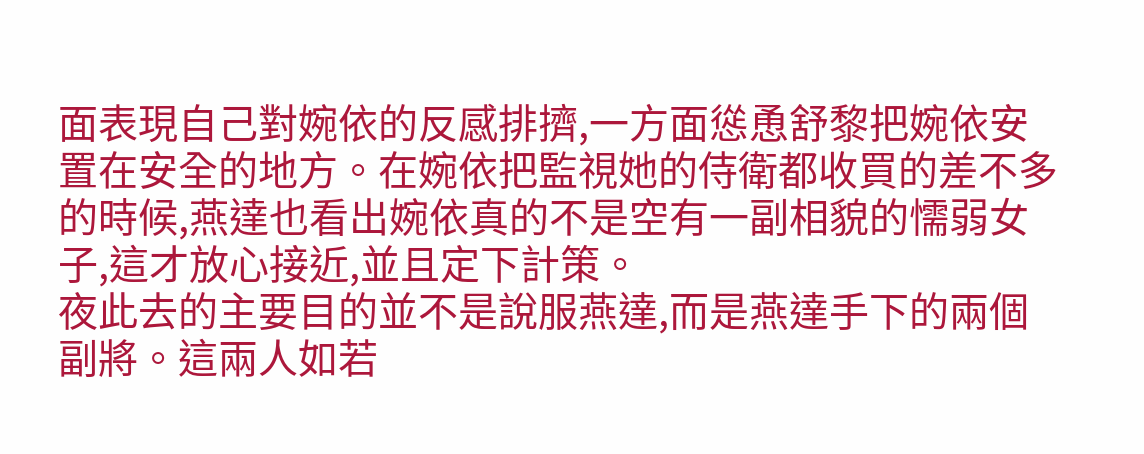面表現自己對婉依的反感排擠,一方面慫恿舒黎把婉依安置在安全的地方。在婉依把監視她的侍衛都收買的差不多的時候,燕達也看出婉依真的不是空有一副相貌的懦弱女子,這才放心接近,並且定下計策。
夜此去的主要目的並不是說服燕達,而是燕達手下的兩個副將。這兩人如若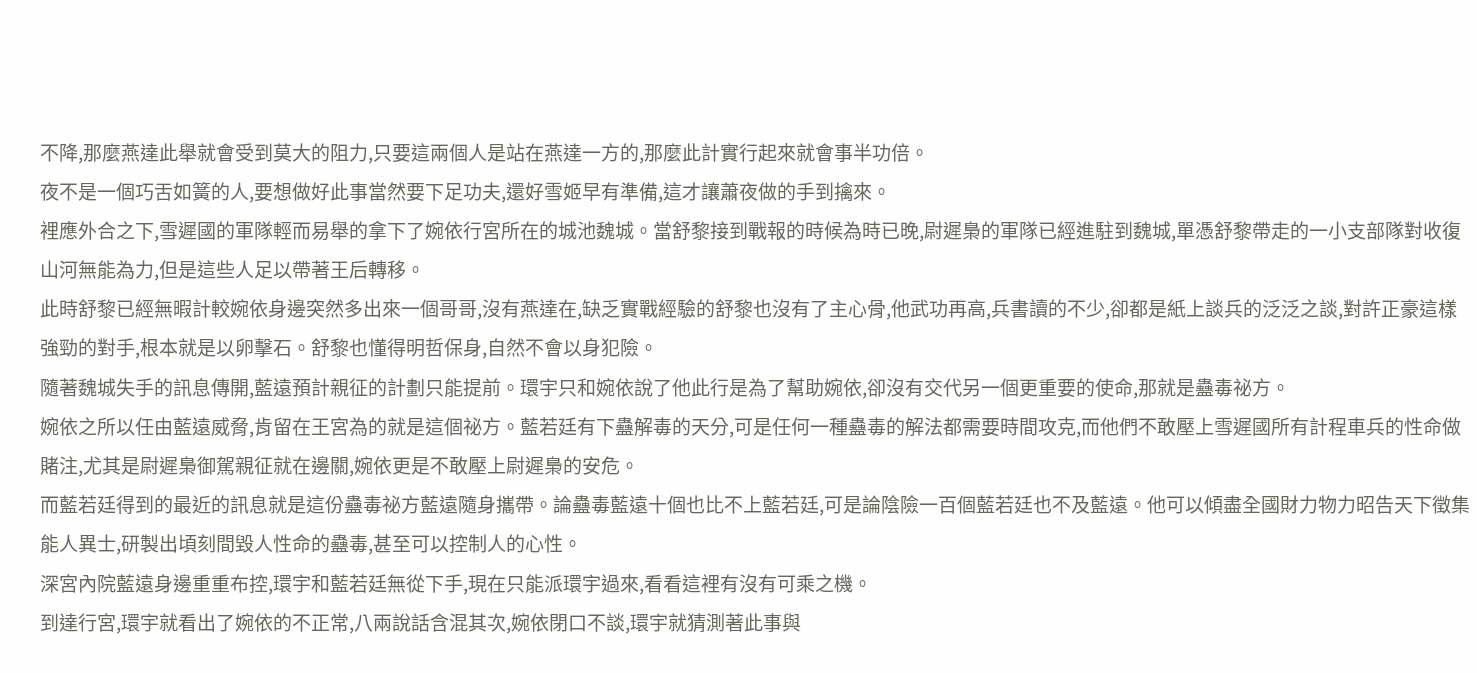不降,那麼燕達此舉就會受到莫大的阻力,只要這兩個人是站在燕達一方的,那麼此計實行起來就會事半功倍。
夜不是一個巧舌如簧的人,要想做好此事當然要下足功夫,還好雪姬早有準備,這才讓蕭夜做的手到擒來。
裡應外合之下,雪遲國的軍隊輕而易舉的拿下了婉依行宮所在的城池魏城。當舒黎接到戰報的時候為時已晚,尉遲梟的軍隊已經進駐到魏城,單憑舒黎帶走的一小支部隊對收復山河無能為力,但是這些人足以帶著王后轉移。
此時舒黎已經無暇計較婉依身邊突然多出來一個哥哥,沒有燕達在,缺乏實戰經驗的舒黎也沒有了主心骨,他武功再高,兵書讀的不少,卻都是紙上談兵的泛泛之談,對許正豪這樣強勁的對手,根本就是以卵擊石。舒黎也懂得明哲保身,自然不會以身犯險。
隨著魏城失手的訊息傳開,藍遠預計親征的計劃只能提前。環宇只和婉依說了他此行是為了幫助婉依,卻沒有交代另一個更重要的使命,那就是蠱毒祕方。
婉依之所以任由藍遠威脅,肯留在王宮為的就是這個祕方。藍若廷有下蠱解毒的天分,可是任何一種蠱毒的解法都需要時間攻克,而他們不敢壓上雪遲國所有計程車兵的性命做賭注,尤其是尉遲梟御駕親征就在邊關,婉依更是不敢壓上尉遲梟的安危。
而藍若廷得到的最近的訊息就是這份蠱毒祕方藍遠隨身攜帶。論蠱毒藍遠十個也比不上藍若廷,可是論陰險一百個藍若廷也不及藍遠。他可以傾盡全國財力物力昭告天下徵集能人異士,研製出頃刻間毀人性命的蠱毒,甚至可以控制人的心性。
深宮內院藍遠身邊重重布控,環宇和藍若廷無從下手,現在只能派環宇過來,看看這裡有沒有可乘之機。
到達行宮,環宇就看出了婉依的不正常,八兩說話含混其次,婉依閉口不談,環宇就猜測著此事與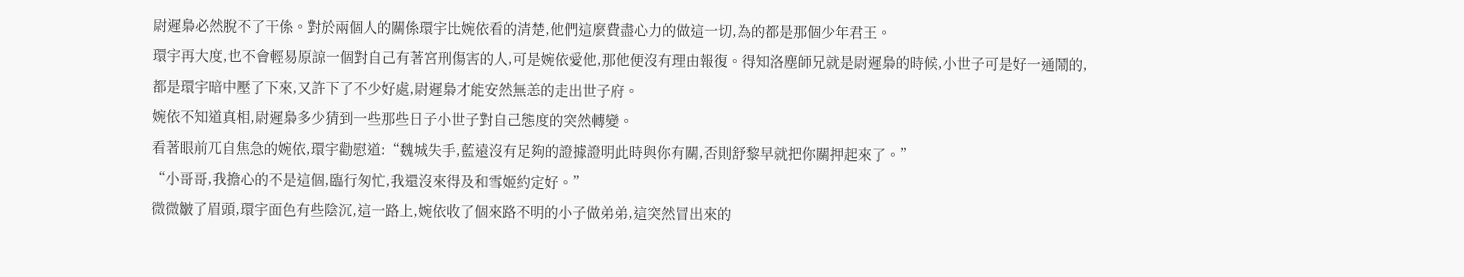尉遲梟必然脫不了干係。對於兩個人的關係環宇比婉依看的清楚,他們這麼費盡心力的做這一切,為的都是那個少年君王。
環宇再大度,也不會輕易原諒一個對自己有著宮刑傷害的人,可是婉依愛他,那他便沒有理由報復。得知洛塵師兄就是尉遲梟的時候,小世子可是好一通鬧的,都是環宇暗中壓了下來,又許下了不少好處,尉遲梟才能安然無恙的走出世子府。
婉依不知道真相,尉遲梟多少猜到一些那些日子小世子對自己態度的突然轉變。
看著眼前兀自焦急的婉依,環宇勸慰道:“魏城失手,藍遠沒有足夠的證據證明此時與你有關,否則舒黎早就把你關押起來了。”
“小哥哥,我擔心的不是這個,臨行匆忙,我還沒來得及和雪姬約定好。”
微微皺了眉頭,環宇面色有些陰沉,這一路上,婉依收了個來路不明的小子做弟弟,這突然冒出來的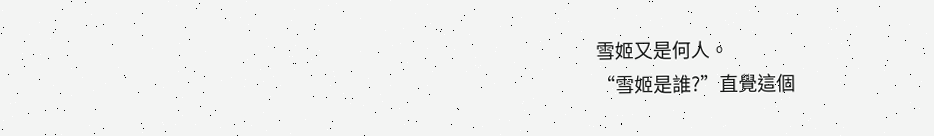雪姬又是何人。
“雪姬是誰?”直覺這個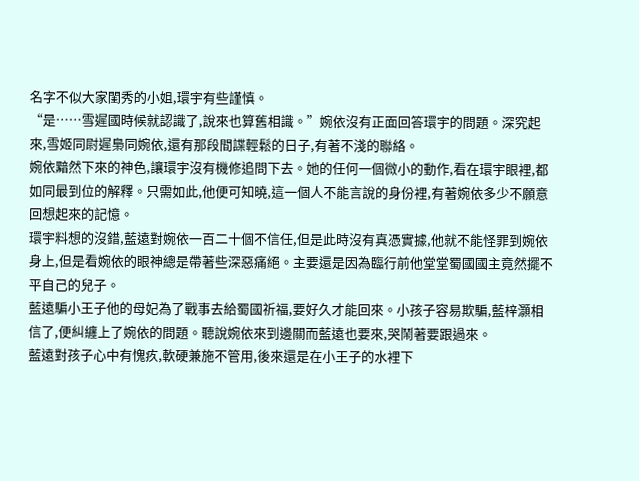名字不似大家閨秀的小姐,環宇有些謹慎。
“是……雪遲國時候就認識了,說來也算舊相識。”婉依沒有正面回答環宇的問題。深究起來,雪姬同尉遲梟同婉依,還有那段間諜輕鬆的日子,有著不淺的聯絡。
婉依黯然下來的神色,讓環宇沒有機修追問下去。她的任何一個微小的動作,看在環宇眼裡,都如同最到位的解釋。只需如此,他便可知曉,這一個人不能言說的身份裡,有著婉依多少不願意回想起來的記憶。
環宇料想的沒錯,藍遠對婉依一百二十個不信任,但是此時沒有真憑實據,他就不能怪罪到婉依身上,但是看婉依的眼神總是帶著些深惡痛絕。主要還是因為臨行前他堂堂蜀國國主竟然擺不平自己的兒子。
藍遠騙小王子他的母妃為了戰事去給蜀國祈福,要好久才能回來。小孩子容易欺騙,藍梓灝相信了,便糾纏上了婉依的問題。聽說婉依來到邊關而藍遠也要來,哭鬧著要跟過來。
藍遠對孩子心中有愧疚,軟硬兼施不管用,後來還是在小王子的水裡下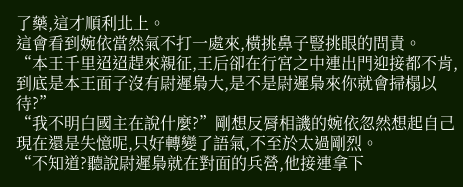了藥,這才順利北上。
這會看到婉依當然氣不打一處來,橫挑鼻子豎挑眼的問責。
“本王千里迢迢趕來親征,王后卻在行宮之中連出門迎接都不肯,到底是本王面子沒有尉遲梟大,是不是尉遲梟來你就會掃榻以待?”
“我不明白國主在說什麼?”剛想反脣相譏的婉依忽然想起自己現在還是失憶呢,只好轉變了語氣,不至於太過剛烈。
“不知道?聽說尉遲梟就在對面的兵營,他接連拿下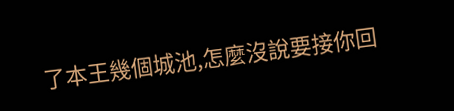了本王幾個城池,怎麼沒說要接你回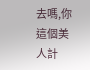去嗎,你這個美人計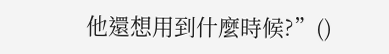他還想用到什麼時候?”()